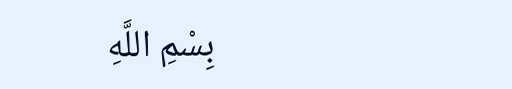بِسْمِ اللَّهِ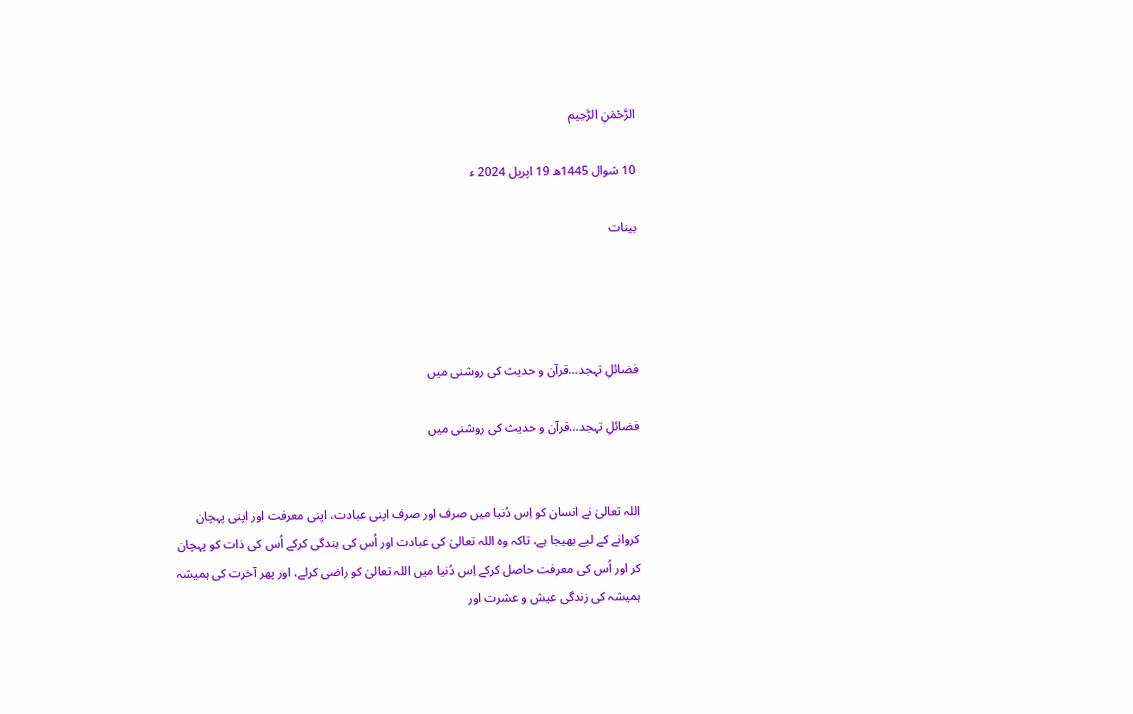الرَّحْمَنِ الرَّحِيم

10 شوال 1445ھ 19 اپریل 2024 ء

بینات




فضائلِ تہجد…قرآن و حدیث کی روشنی میں

فضائلِ تہجد…قرآن و حدیث کی روشنی میں


اللہ تعالیٰ نے انسان کو اِس دُنیا میں صرف اور صرف اپنی عبادت، اپنی معرفت اور اپنی پہچان کروانے کے لیے بھیجا ہے، تاکہ وہ اللہ تعالیٰ کی عبادت اور اُس کی بندگی کرکے اُس کی ذات کو پہچان کر اور اُس کی معرفت حاصل کرکے اِس دُنیا میں اللہ تعالیٰ کو راضی کرلے، اور پھر آخرت کی ہمیشہ ہمیشہ کی زندگی عیش و عشرت اور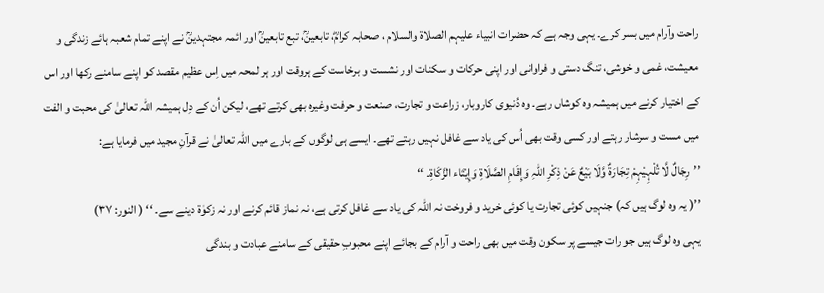راحت وآرام میں بسر کرے۔ یہی وجہ ہے کہ حضرات انبیاء علیہم الصلاۃ والسلام ، صحابہ کرامؓ، تابعینؒ، تبع تابعینؒ اور ائمہ مجتہدینؒ نے اپنے تمام شعبہ ہائے زندگی و معیشت، غمی و خوشی، تنگ دستی و فراوانی اور اپنی حرکات و سکنات اور نشست و برخاست کے ہروقت اور ہر لمحہ میں اِس عظیم مقصد کو اپنے سامنے رکھا اور اس کے اختیار کرنے میں ہمیشہ وہ کوشاں رہے۔ وہ دُنیوی کاروبار، زراعت و تجارت، صنعت و حرفت وغیرہ بھی کرتے تھے، لیکن اُن کے دِل ہمیشہ اللہ تعالیٰ کی محبت و الفت میں مست و سرشار رہتے اور کسی وقت بھی اُس کی یاد سے غافل نہیں رہتے تھے۔ ایسے ہی لوگوں کے بارے میں اللہ تعالیٰ نے قرآنِ مجید میں فرمایا ہے:
’’رِجَالٌ لَّا تُلْہِیْہِمْ تِجَارَۃٌ وَّلَا بَیْعٌ عَنْ ذِکْرِ اللّٰہِ وَإِقَامِ الصَّلَاۃِ وَإِیْتَاء الزَّکَاۃِ۔ ‘‘
’’( یہ وہ لوگ ہیں کہ) جنہیں کوئی تجارت یا کوئی خرید و فروخت نہ اللہ کی یاد سے غافل کرتی ہے، نہ نماز قائم کرنے اور نہ زکوٰۃ دینے سے۔ ‘‘ ( النور: ۳۷)
یہی وہ لوگ ہیں جو رات جیسے پر سکون وقت میں بھی راحت و آرام کے بجائے اپنے محبوبِ حقیقی کے سامنے عبادت و بندگی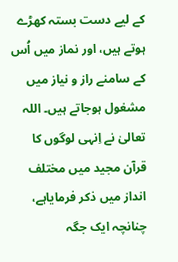کے لیے دست بستہ کھڑے ہوتے ہیں، اور نماز میں اُس کے سامنے راز و نیاز میں مشغول ہوجاتے ہیں۔ اللہ تعالیٰ نے اِنہی لوگوں کا قرآن مجید میں مختلف انداز میں ذکر فرمایاہے، چنانچہ ایک جگہ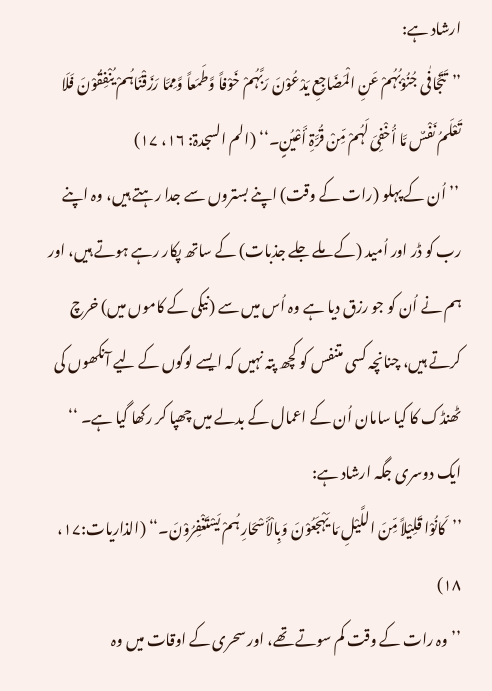ارشاد ہے:
’’تَتَجَافٰی جُنُوْبُہُمْ عَنِ الْمَضَاجِعِ یَدْعُوْنَ رَبَّہُمْ خَوْفاً وَّطَمَعاً وَّمِمَّا رَزَقْنَاہُمْ یُنْفِقُوْنَ فَلَا تَعْلَمُ نَفْسٌ مَّا أُخْفِیَ لَہُمْ مِّنْ قُرَّۃِ أَعْیُنٍ۔‘‘ (الم السجدۃ: ۱۶، ۱۷)
 ’’اُن کے پہلو (رات کے وقت) اپنے بستروں سے جدا رہتے ہیں، وہ اپنے رب کو ڈر اور اُمید (کے ملے جلے جذبات) کے ساتھ پکار رہے ہوتے ہیں، اور ہم نے اُن کو جو رزق دیا ہے وہ اُس میں سے (نیکی کے کاموں میں) خرچ کرتے ہیں، چنانچہ کسی متنفس کو کچھ پتہ نہیں کہ ایسے لوگوں کے لیے آنکھوں کی ٹھنڈک کا کیا سامان اُن کے اعمال کے بدلے میں چھپا کر رکھا گیا ہے۔ ‘‘
ایک دوسری جگہ ارشاد ہے:
’’کَانُوْا قَلِیْلاً مِّنَ اللَّیْلِ مَا یَہْجَعُوْنَ وَبِالْأَسْحَارِ ہُمْ یَسْتَغْفِرُوْنَ۔‘‘ (الذاریات:۱۷، ۱۸)
’’وہ رات کے وقت کم سوتے تھے، اور سحری کے اوقات میں وہ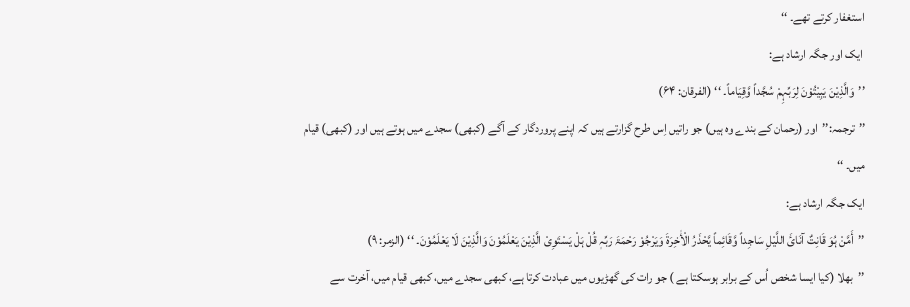استغفار کرتے تھے۔ ‘‘
 ایک اور جگہ ارشاد ہے:
’’وَالَّذِیْنَ یَبِیْتُوْنَ لِرَبِّہِمْ سُجَّداً وَّقِیَاماً۔ ‘‘ (الفرقان: ۶۴)
’’ترجمہ:’’اور (رحمان کے بندے وہ ہیں) جو راتیں اِس طرح گزارتے ہیں کہ اپنے پروردگار کے آگے (کبھی) سجدے میں ہوتے ہیں اور (کبھی) قیام میں۔ ‘‘
ایک جگہ ارشاد ہے:
’’أَمَّنْ ہُوَ قَانِتٌ آنَائَ اللَّیْلِ سَاجِداً وَّقَائِماً یَّحْذَرُ الْأٰخِرَۃَ وَیَرْجُوْ رَحْمَۃَ رَبِّہٖ قُلْ ہَلْ یَسْتَوِیْ الَّذِیْنَ یَعْلَمُوْنَ وَالَّذِیْنَ لَا یَعْلَمُوْنَ۔ ‘‘ (الزمر: ۹)
’’بھلا (کیا ایسا شخص اُس کے برابر ہوسکتا ہے ) جو رات کی گھڑیوں میں عبادت کرتا ہے، کبھی سجدے میں، کبھی قیام میں، آخرت سے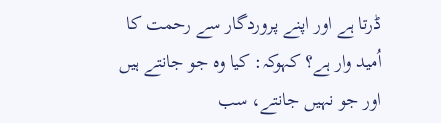ڈرتا ہے اور اپنے پروردگار سے رحمت کا اُمید وار ہے؟ کہوکہ: کیا وہ جو جانتے ہیں اور جو نہیں جانتے، سب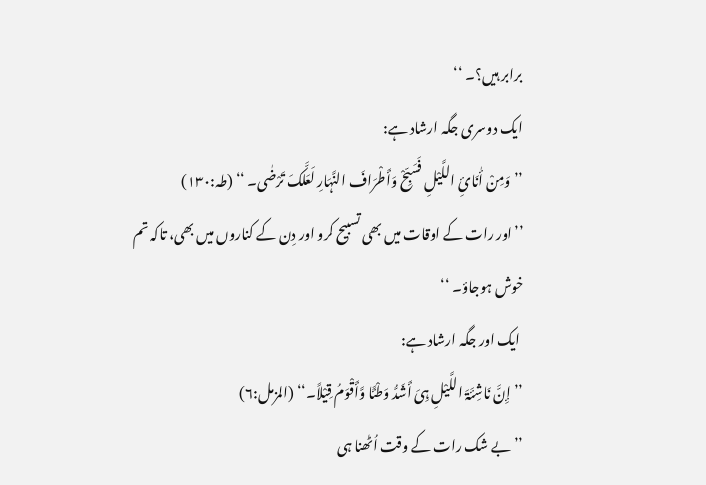برابر ہیں؟۔ ‘‘
ایک دوسری جگہ ارشاد ہے:
’’وَمِنْ أٰنَائِ اللَّیْلِ فَسَبِّحْ وَأَطْرَافَ النَّہَارِ لَعَلَّکَ تَرْضٰی۔ ‘‘ (طہ:۱۳۰)
’’اور رات کے اوقات میں بھی تسبیح کرو اور دِن کے کناروں میں بھی، تاکہ تم خوش ہوجاؤ۔ ‘‘
 ایک اور جگہ ارشاد ہے:
’’ إِنَّ نَاشِئَۃَ اللَّیْلِ ہِیَ أَشَدُّ وَطْئًا وَّأَقْوَمُ قِیْلاً۔‘‘ (المزمل:۶)
’’بے شک رات کے وقت اُٹھنا ہی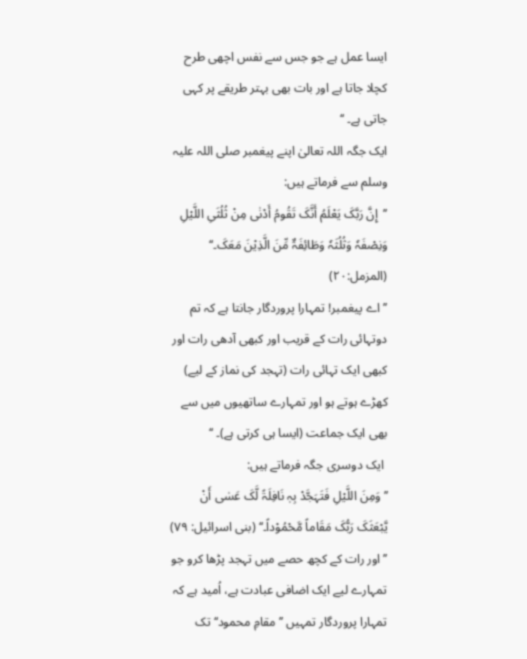ایسا عمل ہے جو جس سے نفس اچھی طرح کچلا جاتا ہے اور بات بھی بہتر طریقے پر کہی جاتی ہے۔ ‘‘
ایک جگہ اللہ تعالیٰ اپنے پیغمبر صلی اللہ علیہ وسلم سے فرماتے ہیں:
’’إِنَّ رَبَّکَ یَعْلَمُ أَنَّکَ تَقُومُ أَدْنٰی مِنْ ثُلُثَیِ اللَّیْلِ وَنِصْفَہٗ وَثُلُثَہٗ وَطَائِفَۃٌ مِّنَ الَّذِیْنَ مَعَکَ۔‘‘ (المزمل:۲۰)
’’اے پیغمبر! تمہارا پروردگار جانتا ہے کہ تم دوتہائی رات کے قریب اور کبھی آدھی رات اور کبھی ایک تہائی رات (تہجد کی نماز کے لیے) کھڑے ہوتے ہو اور تمہارے ساتھیوں میں سے بھی ایک جماعت (ایسا ہی کرتی ہے)۔ ‘‘
 ایک دوسری جگہ فرماتے ہیں:
’’وَمِنَ اللَّیْلِ فَتَہَجَّدْ بِہٖ نَافِلَۃً لَّکَ عَسٰی أَنْ یَّبْعَثَکَ رَبُّکَ مَقَاماً مَّحْمُوْداً۔‘‘ (بنی اسرائیل: ۷۹)
’’اور رات کے کچھ حصے میں تہجد پڑھا کرو جو تمہارے لیے ایک اضافی عبادت ہے، اُمید ہے کہ تمہارا پروردگار تمہیں ’’مقامِ محمود‘‘ تک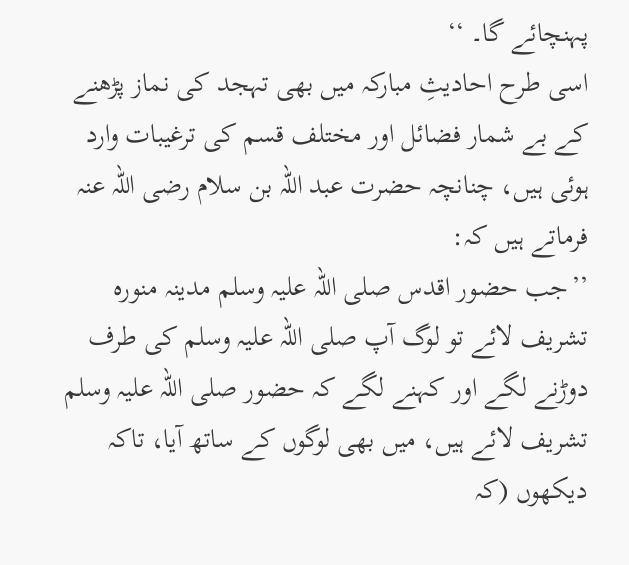پہنچائے گا۔ ‘‘
اسی طرح احادیثِ مبارکہ میں بھی تہجد کی نماز پڑھنے کے بے شمار فضائل اور مختلف قسم کی ترغیبات وارد ہوئی ہیں، چنانچہ حضرت عبد اللہ بن سلام رضی اللہ عنہ فرماتے ہیں کہ:
’’جب حضور اقدس صلی اللہ علیہ وسلم مدینہ منورہ تشریف لائے تو لوگ آپ صلی اللہ علیہ وسلم کی طرف دوڑنے لگے اور کہنے لگے کہ حضور صلی اللہ علیہ وسلم تشریف لائے ہیں، میں بھی لوگوں کے ساتھ آیا، تاکہ دیکھوں (کہ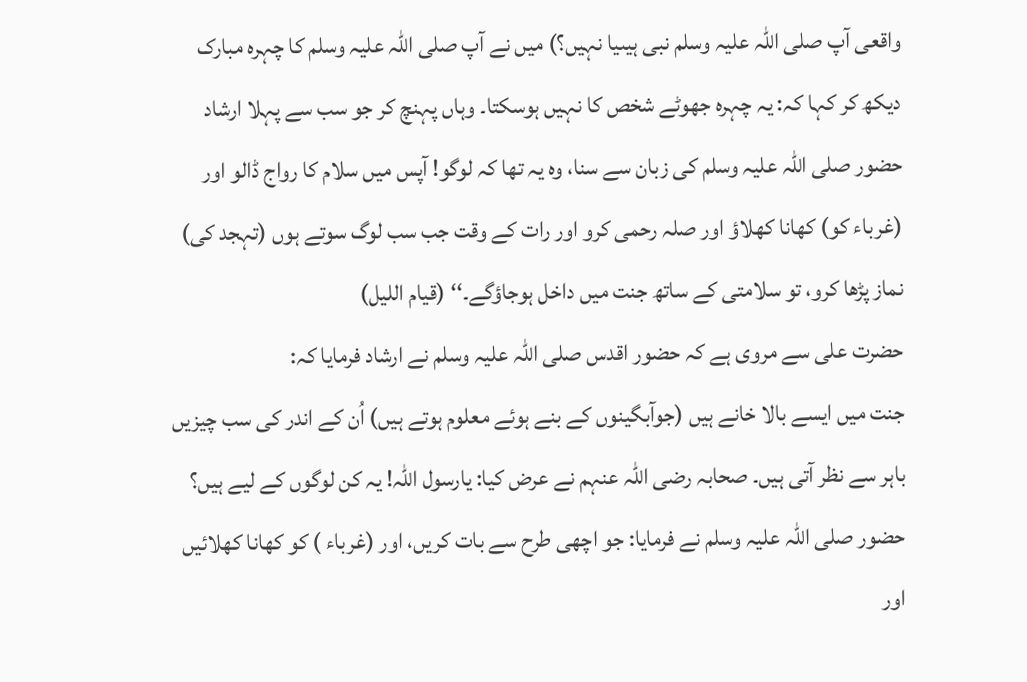واقعی آپ صلی اللہ علیہ وسلم نبی ہیںیا نہیں؟) میں نے آپ صلی اللہ علیہ وسلم کا چہرہ مبارک دیکھ کر کہا کہ: یہ چہرہ جھوٹے شخص کا نہیں ہوسکتا۔ وہاں پہنچ کر جو سب سے پہلا ارشاد حضور صلی اللہ علیہ وسلم کی زبان سے سنا، وہ یہ تھا کہ لوگو! آپس میں سلام کا رواج ڈالو اور (غرباء کو) کھانا کھلاؤ اور صلہ رحمی کرو اور رات کے وقت جب سب لوگ سوتے ہوں (تہجد کی) نماز پڑھا کرو، تو سلامتی کے ساتھ جنت میں داخل ہوجاؤگے۔‘‘ (قیام اللیل)
حضرت علی سے مروی ہے کہ حضور اقدس صلی اللہ علیہ وسلم نے ارشاد فرمایا کہ:
جنت میں ایسے بالا خانے ہیں (جوآبگینوں کے بنے ہوئے معلوم ہوتے ہیں) اُن کے اندر کی سب چیزیں باہر سے نظر آتی ہیں۔ صحابہ رضی اللہ عنہم نے عرض کیا: یارسول اللہ! یہ کن لوگوں کے لیے ہیں؟ حضور صلی اللہ علیہ وسلم نے فرمایا: جو اچھی طرح سے بات کریں، اور (غرباء ) کو کھانا کھلائیں اور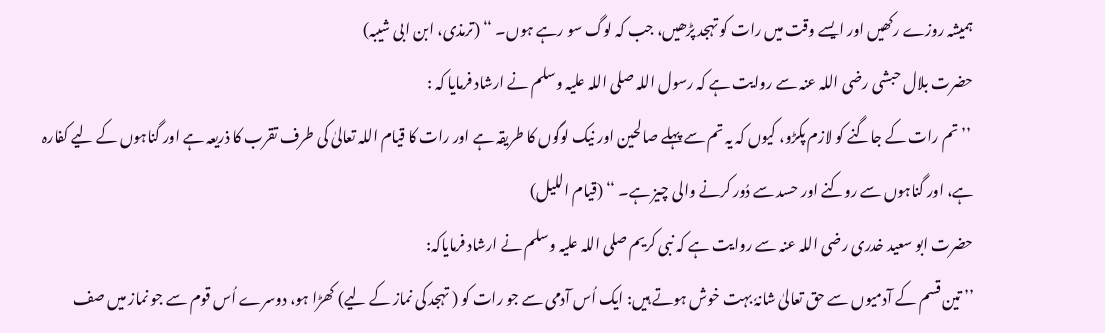ہمیشہ روزے رکھیں اور ایسے وقت میں رات کو تہجد پڑھیں، جب کہ لوگ سو رہے ہوں۔ ‘‘ (ترمذی، ابن ابی شیبہ)
حضرت بلال حبشی رضی اللہ عنہ سے روایت ہے کہ رسول اللہ صلی اللہ علیہ وسلم نے ارشاد فرمایا کہ :
 ’’تم رات کے جاگنے کو لازم پکڑو، کیوں کہ یہ تم سے پہلے صالحین اور نیک لوگوں کا طریقہ ہے اور رات کا قیام اللہ تعالیٰ کی طرف تقرب کا ذریعہ ہے اور گناہوں کے لیے کفارہ ہے، اور گناہوں سے روکنے اور حسد سے دُور کرنے والی چیز ہے۔ ‘‘ (قیام اللیل)
حضرت ابو سعید خدری رضی اللہ عنہ سے روایت ہے کہ نبی کریم صلی اللہ علیہ وسلم نے ارشاد فرمایاکہ:
’’ تین قسم کے آدمیوں سے حق تعالیٰ شانہٗ بہت خوش ہوتے ہیں: ایک اُس آدمی سے جو رات کو ( تہجد کی نماز کے لیے) کھڑا ہو، دوسرے اُس قوم سے جو نماز میں صف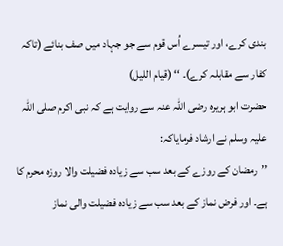بندی کرے، اور تیسرے اُس قوم سے جو جہاد میں صف بنائے (تاکہ کفار سے مقابلہ کرے)۔ ‘‘ (قیام اللیل)
حضرت ابو ہریرہ رضی اللہ عنہ سے روایت ہے کہ نبی اکرم صلی اللہ علیہ وسلم نے ارشاد فرمایاکہ:
’’رمضان کے روزے کے بعد سب سے زیادہ فضیلت والا روزہ محرم کا ہے۔ اور فرض نماز کے بعد سب سے زیادہ فضیلت والی نماز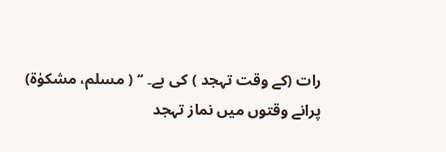رات (کے وقت تہجد ) کی ہے۔ ‘‘ ( مسلم، مشکوٰۃ)
پرانے وقتوں میں نماز تہجد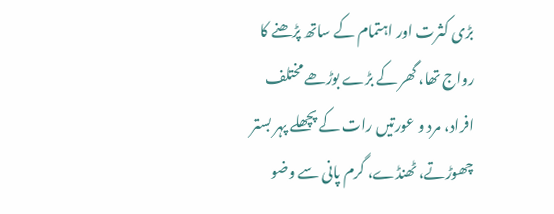بڑی کثرت اور اہتمام کے ساتھ پڑھنے کا رواج تھا، گھر کے بڑے بوڑھے مختلف افراد، مرد و عورتیں رات کے پچھلے پہر بستر چھوڑتے، ٹھنڈے، گرم پانی سے وضو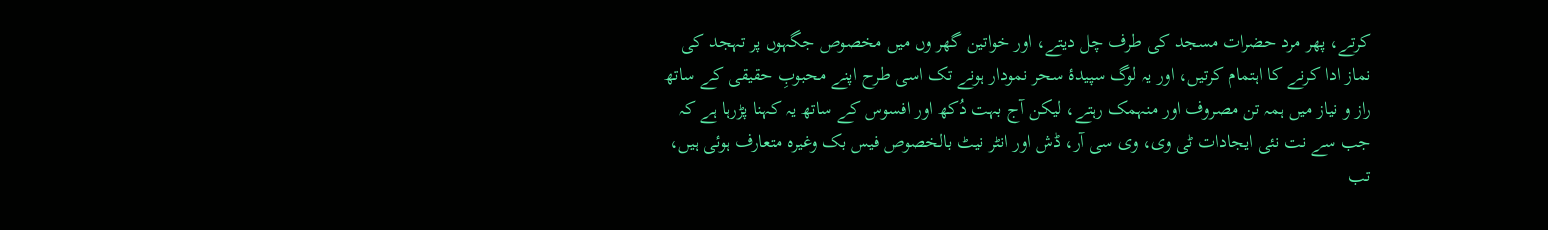کرتے، پھر مرد حضرات مسجد کی طرف چل دیتے، اور خواتین گھر وں میں مخصوص جگہوں پر تہجد کی نماز ادا کرنے کا اہتمام کرتیں، اور یہ لوگ سپیدۂ سحر نمودار ہونے تک اسی طرح اپنے محبوبِ حقیقی کے ساتھ راز و نیاز میں ہمہ تن مصروف اور منہمک رہتے، لیکن آج بہت دُکھ اور افسوس کے ساتھ یہ کہنا پڑرہا ہے کہ جب سے نت نئی ایجادات ٹی وی، وی سی آر، ڈش اور انٹر نیٹ بالخصوص فیس بک وغیرہ متعارف ہوئی ہیں، تب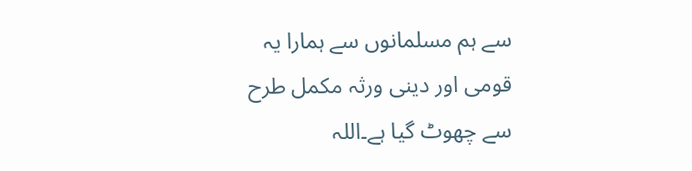سے ہم مسلمانوں سے ہمارا یہ قومی اور دینی ورثہ مکمل طرح سے چھوٹ گیا ہے۔اللہ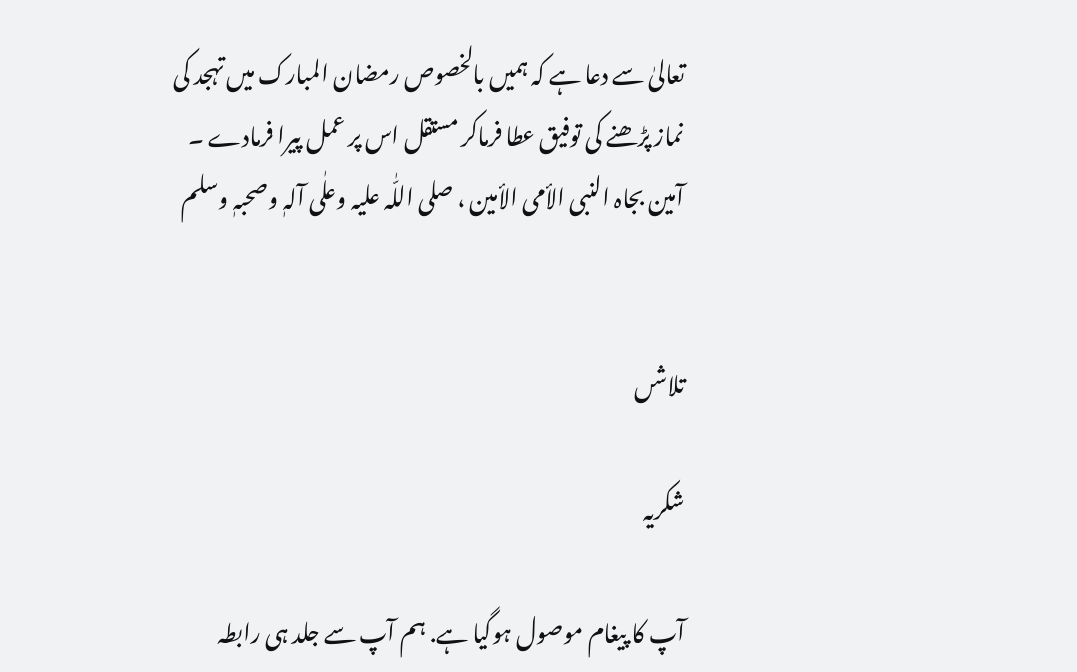تعالیٰ سے دعا ہے کہ ہمیں بالخصوص رمضان المبارک میں تہجد کی نماز پڑھنے کی توفیق عطا فرماکر مستقل اس پر عمل پیرا فرمادے ۔ آمین بجاہ النبی الأمی الأمین ، صلی اللّٰہ علیہ وعلٰی آلہٖ وصحبہٖ وسلم


تلاشں

شکریہ

آپ کا پیغام موصول ہوگیا ہے. ہم آپ سے جلد ہی رابطہ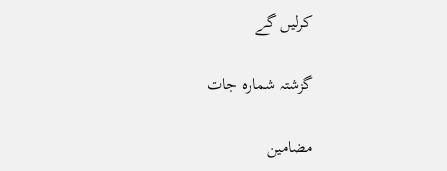کرلیں گے

گزشتہ شمارہ جات

مضامین